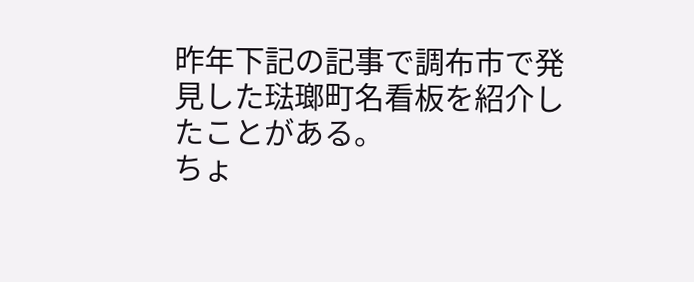昨年下記の記事で調布市で発見した琺瑯町名看板を紹介したことがある。
ちょ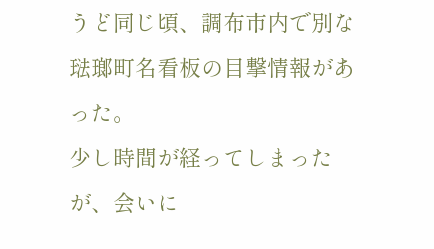うど同じ頃、調布市内で別な琺瑯町名看板の目撃情報があった。
少し時間が経ってしまったが、会いに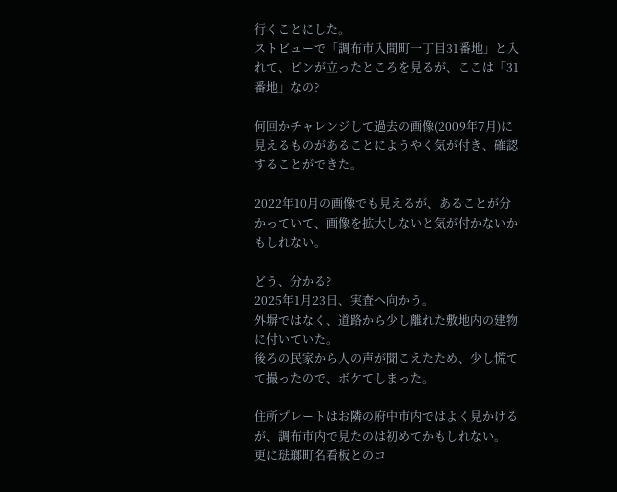行くことにした。
ストビューで「調布市入間町一丁目31番地」と入れて、ピンが立ったところを見るが、ここは「31番地」なの?

何回かチャレンジして過去の画像(2009年7月)に見えるものがあることにようやく気が付き、確認することができた。

2022年10月の画像でも見えるが、あることが分かっていて、画像を拡大しないと気が付かないかもしれない。

どう、分かる?
2025年1月23日、実査へ向かう。
外塀ではなく、道路から少し離れた敷地内の建物に付いていた。
後ろの民家から人の声が聞こえたため、少し慌てて撮ったので、ボケてしまった。

住所プレートはお隣の府中市内ではよく見かけるが、調布市内で見たのは初めてかもしれない。
更に琺瑯町名看板とのコ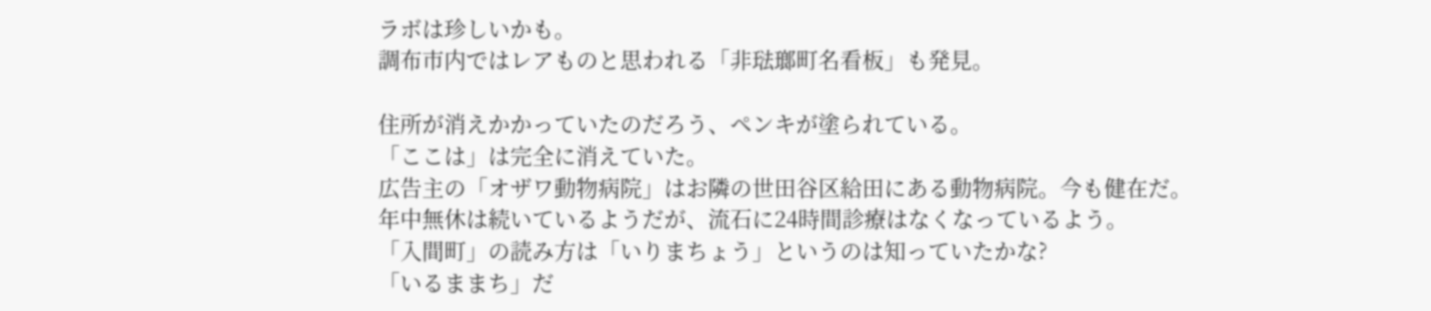ラボは珍しいかも。
調布市内ではレアものと思われる「非琺瑯町名看板」も発見。

住所が消えかかっていたのだろう、ペンキが塗られている。
「ここは」は完全に消えていた。
広告主の「オザワ動物病院」はお隣の世田谷区給田にある動物病院。今も健在だ。
年中無休は続いているようだが、流石に24時間診療はなくなっているよう。
「入間町」の読み方は「いりまちょう」というのは知っていたかな?
「いるままち」だ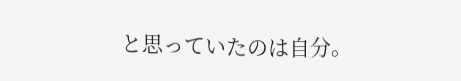と思っていたのは自分。